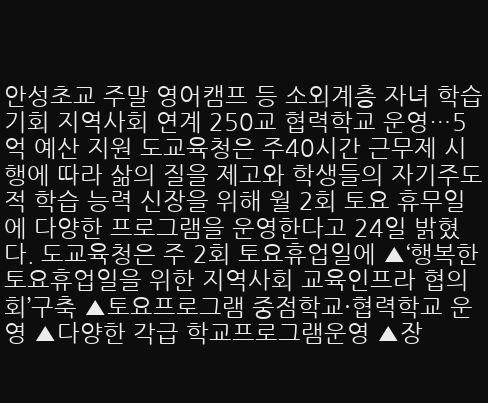안성초교 주말 영어캠프 등 소외계층 자녀 학습 기회 지역사회 연계 250교 협력학교 운영…5억 예산 지원 도교육청은 주40시간 근무제 시행에 따라 삶의 질을 제고와 학생들의 자기주도적 학습 능력 신장을 위해 월 2회 토요 휴무일에 다양한 프로그램을 운영한다고 24일 밝혔다. 도교육청은 주 2회 토요휴업일에 ▲‘행복한 토요휴업일을 위한 지역사회 교육인프라 협의회’구축 ▲토요프로그램 중점학교·협력학교 운영 ▲다양한 각급 학교프로그램운영 ▲장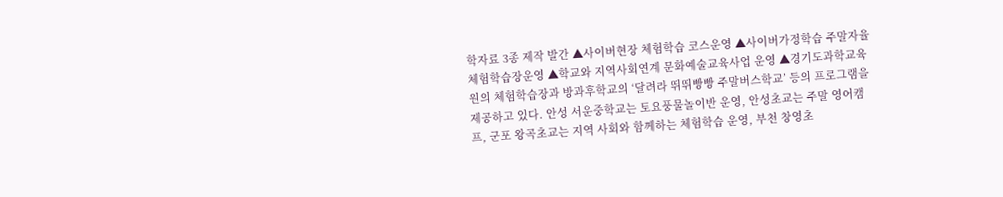학자료 3종 제작 발간 ▲사이버현장 체험학습 코스운영 ▲사이버가정학습 주말자율체험학습장운영 ▲학교와 지역사회연계 문화예술교육사업 운영 ▲경기도과학교육원의 체험학습장과 방과후학교의 ‘달려라 뛰뛰빵빵 주말버스학교’ 등의 프로그램을 제공하고 있다. 안성 서운중학교는 토요풍물놀이반 운영, 안성초교는 주말 영어캠프, 군포 왕곡초교는 지역 사회와 함께하는 체험학습 운영, 부천 창영초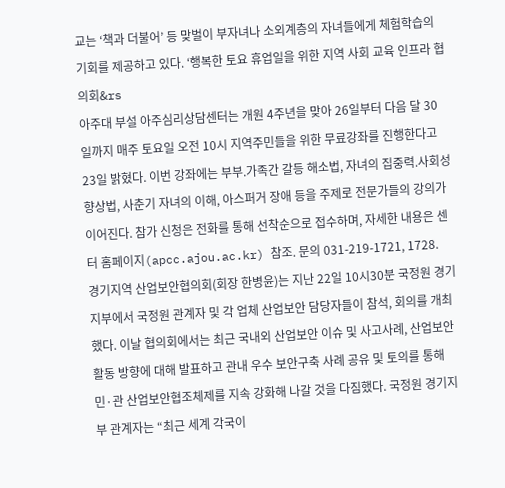교는 ‘책과 더불어’ 등 맞벌이 부자녀나 소외계층의 자녀들에게 체험학습의 기회를 제공하고 있다. ‘행복한 토요 휴업일을 위한 지역 사회 교육 인프라 협의회&rs
아주대 부설 아주심리상담센터는 개원 4주년을 맞아 26일부터 다음 달 30일까지 매주 토요일 오전 10시 지역주민들을 위한 무료강좌를 진행한다고 23일 밝혔다. 이번 강좌에는 부부.가족간 갈등 해소법, 자녀의 집중력.사회성 향상법, 사춘기 자녀의 이해, 아스퍼거 장애 등을 주제로 전문가들의 강의가 이어진다. 참가 신청은 전화를 통해 선착순으로 접수하며, 자세한 내용은 센터 홈페이지(apcc.ajou.ac.kr) 참조. 문의 031-219-1721, 1728.
경기지역 산업보안협의회(회장 한병윤)는 지난 22일 10시30분 국정원 경기지부에서 국정원 관계자 및 각 업체 산업보안 담당자들이 참석, 회의를 개최했다. 이날 협의회에서는 최근 국내외 산업보안 이슈 및 사고사례, 산업보안활동 방향에 대해 발표하고 관내 우수 보안구축 사례 공유 및 토의를 통해 민·관 산업보안협조체제를 지속 강화해 나갈 것을 다짐했다. 국정원 경기지부 관계자는 “최근 세계 각국이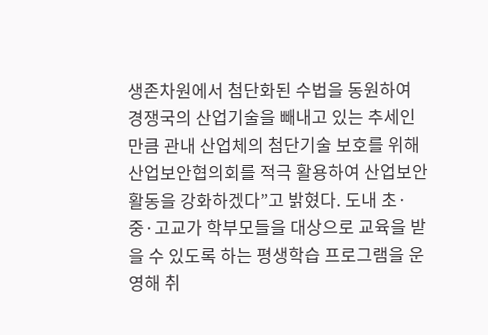생존차원에서 첨단화된 수법을 동원하여 경쟁국의 산업기술을 빼내고 있는 추세인 만큼 관내 산업체의 첨단기술 보호를 위해 산업보안협의회를 적극 활용하여 산업보안 활동을 강화하겠다”고 밝혔다. 도내 초·중·고교가 학부모들을 대상으로 교육을 받을 수 있도록 하는 평생학습 프로그램을 운영해 취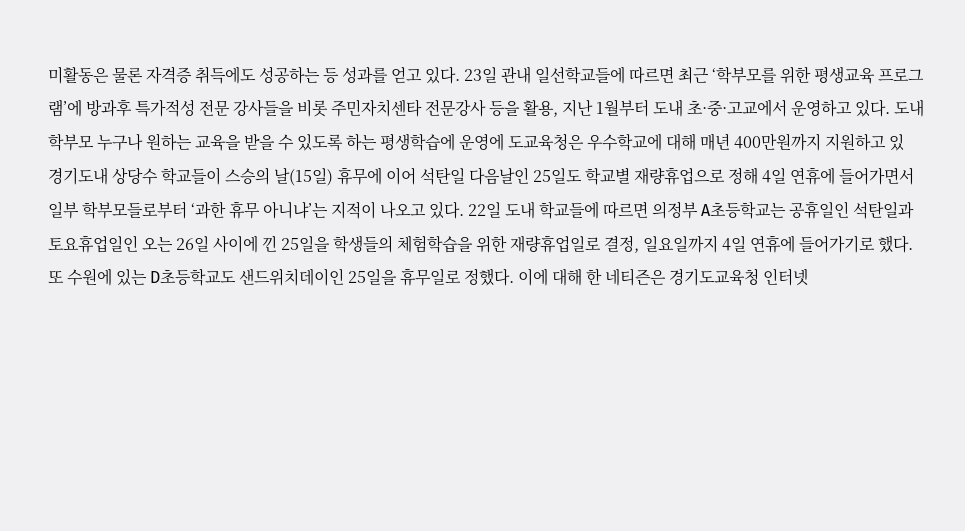미활동은 물론 자격증 취득에도 성공하는 등 성과를 얻고 있다. 23일 관내 일선학교들에 따르면 최근 ‘학부모를 위한 평생교육 프로그램’에 방과후 특가적성 전문 강사들을 비롯 주민자치센타 전문강사 등을 활용, 지난 1월부터 도내 초·중·고교에서 운영하고 있다. 도내 학부모 누구나 원하는 교육을 받을 수 있도록 하는 평생학습에 운영에 도교육청은 우수학교에 대해 매년 400만원까지 지원하고 있
경기도내 상당수 학교들이 스승의 날(15일) 휴무에 이어 석탄일 다음날인 25일도 학교별 재량휴업으로 정해 4일 연휴에 들어가면서 일부 학부모들로부터 ‘과한 휴무 아니냐’는 지적이 나오고 있다. 22일 도내 학교들에 따르면 의정부 A초등학교는 공휴일인 석탄일과 토요휴업일인 오는 26일 사이에 낀 25일을 학생들의 체험학습을 위한 재량휴업일로 결정, 일요일까지 4일 연휴에 들어가기로 했다. 또 수원에 있는 D초등학교도 샌드위치데이인 25일을 휴무일로 정했다. 이에 대해 한 네티즌은 경기도교육청 인터넷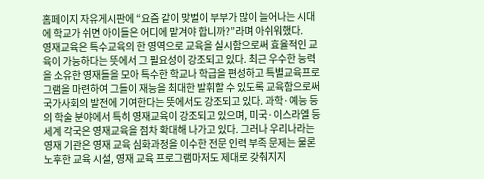홈페이지 자유게시판에 “요즘 같이 맞벌이 부부가 많이 늘어나는 시대에 학교가 쉬면 아이들은 어디에 맡겨야 합니까?”라며 아쉬워했다.
영재교육은 특수교육의 한 영역으로 교육을 실시함으로써 효율적인 교육이 가능하다는 뜻에서 그 필요성이 강조되고 있다. 최근 우수한 능력을 소유한 영재들을 모아 특수한 학교나 학급을 편성하고 특별교육프로그램을 마련하여 그들이 재능을 최대한 발휘할 수 있도록 교육함으로써 국가사회의 발전에 기여한다는 뜻에서도 강조되고 있다. 과학·예능 등의 학술 분야에서 특히 영재교육이 강조되고 있으며, 미국·이스라엘 등 세계 각국은 영재교육을 점차 확대해 나가고 있다. 그러나 우리나라는 영재 기관은 영재 교육 심화과정을 이수한 전문 인력 부족 문제는 물론 노후한 교육 시설, 영재 교육 프로그램마저도 제대로 갖춰지지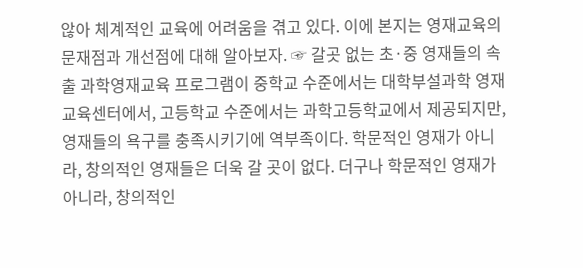않아 체계적인 교육에 어려움을 겪고 있다. 이에 본지는 영재교육의 문재점과 개선점에 대해 알아보자. ☞ 갈곳 없는 초·중 영재들의 속출 과학영재교육 프로그램이 중학교 수준에서는 대학부설과학 영재교육센터에서, 고등학교 수준에서는 과학고등학교에서 제공되지만, 영재들의 욕구를 충족시키기에 역부족이다. 학문적인 영재가 아니라, 창의적인 영재들은 더욱 갈 곳이 없다. 더구나 학문적인 영재가 아니라, 창의적인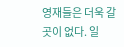영재들은 더욱 갈 곳이 없다. 일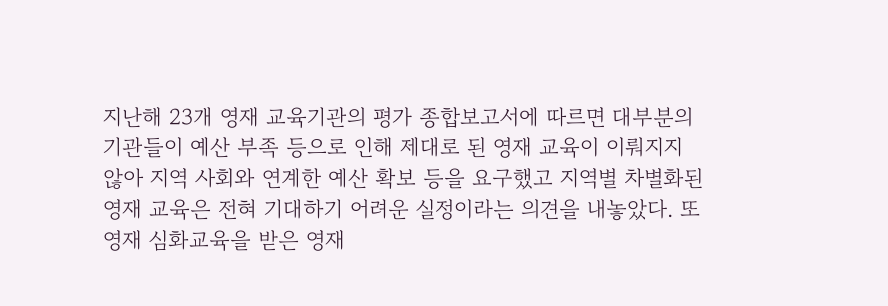지난해 23개 영재 교육기관의 평가 종합보고서에 따르면 대부분의 기관들이 예산 부족 등으로 인해 제대로 된 영재 교육이 이뤄지지 않아 지역 사회와 연계한 예산 확보 등을 요구했고 지역별 차별화된 영재 교육은 전혀 기대하기 어려운 실정이라는 의견을 내놓았다. 또 영재 심화교육을 받은 영재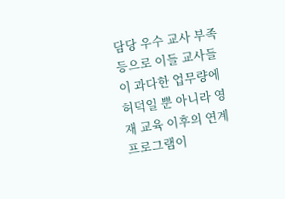담당 우수 교사 부족 등으로 이들 교사들이 과다한 업무량에 허덕일 뿐 아니라 영재 교육 이후의 연계 프로그램이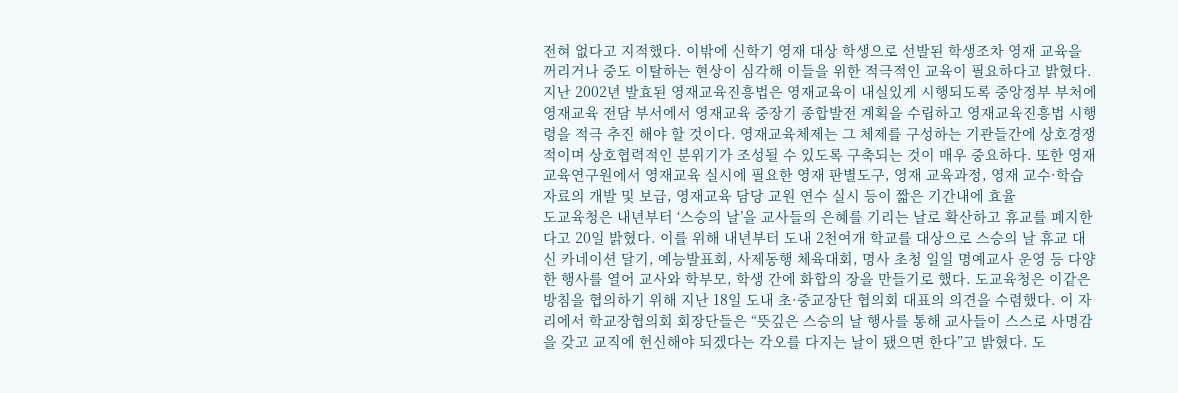전혀 없다고 지적했다. 이밖에 신학기 영재 대상 학생으로 선발된 학생조차 영재 교육을 꺼리거나 중도 이탈하는 현상이 심각해 이들을 위한 적극적인 교육이 필요하다고 밝혔다. 지난 2002년 발효된 영재교육진흥법은 영재교육이 내실있게 시행되도록 중앙정부 부처에 영재교육 전담 부서에서 영재교육 중장기 종합발전 계획을 수립하고 영재교육진흥법 시행령을 적극 추진 해야 할 것이다. 영재교육체제는 그 체제를 구성하는 기관들간에 상호경쟁적이며 상호협력적인 분위기가 조성될 수 있도록 구축되는 것이 매우 중요하다. 또한 영재교육연구원에서 영재교육 실시에 필요한 영재 판별도구, 영재 교육과정, 영재 교수·학습 자료의 개발 및 보급, 영재교육 담당 교원 연수 실시 등이 짧은 기간내에 효율
도교육청은 내년부터 ‘스승의 날’을 교사들의 은혜를 기리는 날로 확산하고 휴교를 폐지한다고 20일 밝혔다. 이를 위해 내년부터 도내 2천여개 학교를 대상으로 스승의 날 휴교 대신 카네이션 달기, 예능발표회, 사제동행 체육대회, 명사 초청 일일 명예교사 운영 등 다양한 행사를 열어 교사와 학부모, 학생 간에 화합의 장을 만들기로 했다. 도교육청은 이같은 방침을 협의하기 위해 지난 18일 도내 초·중교장단 협의회 대표의 의견을 수렴했다. 이 자리에서 학교장협의회 회장단들은 “뜻깊은 스승의 날 행사를 통해 교사들이 스스로 사명감을 갖고 교직에 헌신해야 되겠다는 각오를 다지는 날이 됐으면 한다”고 밝혔다. 도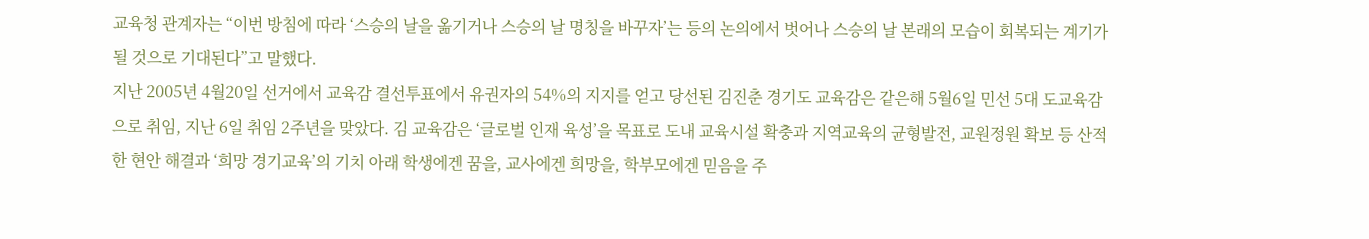교육청 관계자는 “이번 방침에 따라 ‘스승의 날을 옮기거나 스승의 날 명칭을 바꾸자’는 등의 논의에서 벗어나 스승의 날 본래의 모습이 회복되는 계기가 될 것으로 기대된다”고 말했다.
지난 2005년 4월20일 선거에서 교육감 결선투표에서 유권자의 54%의 지지를 얻고 당선된 김진춘 경기도 교육감은 같은해 5월6일 민선 5대 도교육감으로 취임, 지난 6일 취임 2주년을 맞았다. 김 교육감은 ‘글로벌 인재 육성’을 목표로 도내 교육시설 확충과 지역교육의 균형발전, 교원정원 확보 등 산적한 현안 해결과 ‘희망 경기교육’의 기치 아래 학생에겐 꿈을, 교사에겐 희망을, 학부모에겐 믿음을 주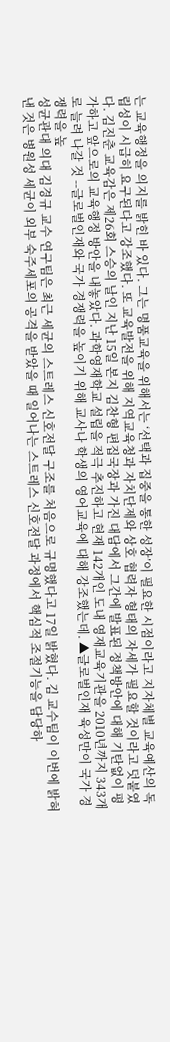는 교육행정을 의지를 밝힌 바 있다. 그는 명품교육을 위해서는 ‘선택과 집중을 통한 성장’이 필요한 시점이라고 지자체별 교육예산의 독립성이 시급히 요구된다고 강조했다. 또 교육발전을 위해 지역교육청과 자치단제와 상호 협력자 형태의 자세가 필요할 것이라고 덧붙였다. 김진춘 교육감은 제26회 스승의 날인 지난 15일 본지 김찬형 편집국장과 가진 대담에서 그간에 발표된 정책방안에 대해 기탄없이 평가하고 앞으로의 교육행정 방안을 내놓았다. 과학영재학교 설립을 적극 추진하고 현재 142개인 도내 영재교육기관을 2010년까지 343개로 늘려 나갈 것 --글로벌인재와 국가 경쟁력을 높이기 위해 교사나 학생의 영어교육에 대해 강조했는데. ▲글로벌인재 육성만이 국가 경쟁력을 높
성균관대 의대 김경규 교수 연구팀은 최근 세균의 스트레스 신호전달 구조를 처음으로 규명했다고 17일 밝혔다. 김 교수팀이 이번에 밝혀낸 것은 병원성 세균이 외부 숙주세포의 공격을 받았을 때 일어나는 스트레스 신호전달 과정에서 핵심적 조절기능을 담당하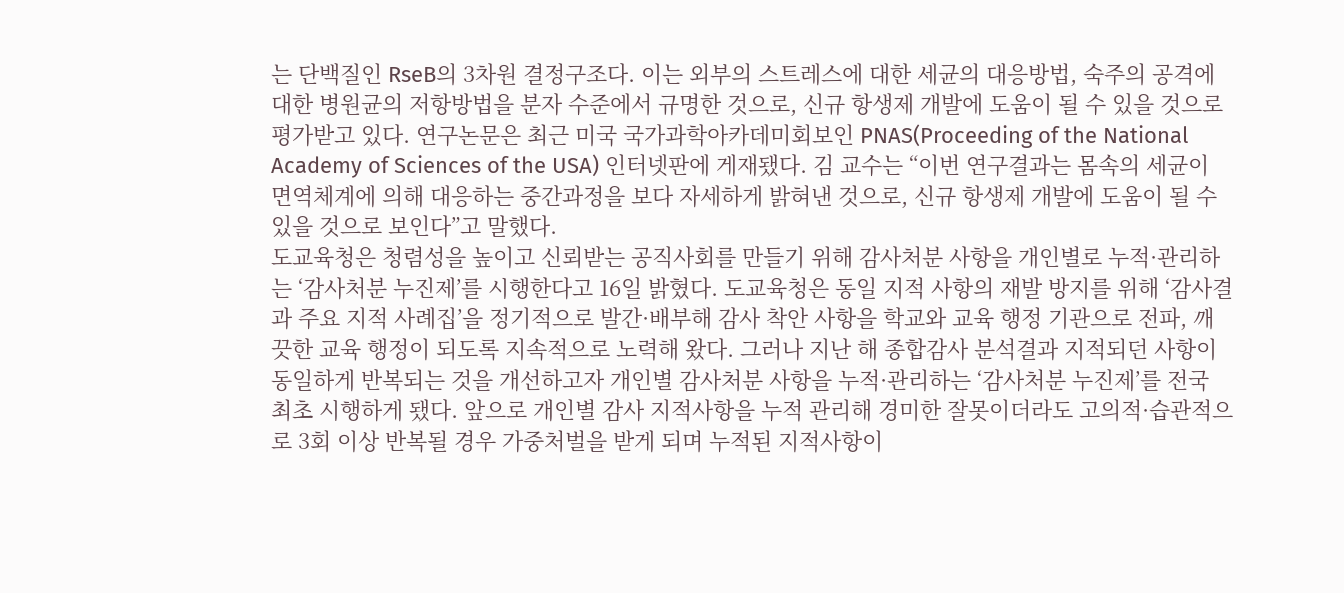는 단백질인 RseB의 3차원 결정구조다. 이는 외부의 스트레스에 대한 세균의 대응방법, 숙주의 공격에 대한 병원균의 저항방법을 분자 수준에서 규명한 것으로, 신규 항생제 개발에 도움이 될 수 있을 것으로 평가받고 있다. 연구논문은 최근 미국 국가과학아카데미회보인 PNAS(Proceeding of the National Academy of Sciences of the USA) 인터넷판에 게재됐다. 김 교수는 “이번 연구결과는 몸속의 세균이 면역체계에 의해 대응하는 중간과정을 보다 자세하게 밝혀낸 것으로, 신규 항생제 개발에 도움이 될 수 있을 것으로 보인다”고 말했다.
도교육청은 청렴성을 높이고 신뢰받는 공직사회를 만들기 위해 감사처분 사항을 개인별로 누적·관리하는 ‘감사처분 누진제’를 시행한다고 16일 밝혔다. 도교육청은 동일 지적 사항의 재발 방지를 위해 ‘감사결과 주요 지적 사례집’을 정기적으로 발간·배부해 감사 착안 사항을 학교와 교육 행정 기관으로 전파, 깨끗한 교육 행정이 되도록 지속적으로 노력해 왔다. 그러나 지난 해 종합감사 분석결과 지적되던 사항이 동일하게 반복되는 것을 개선하고자 개인별 감사처분 사항을 누적·관리하는 ‘감사처분 누진제’를 전국 최초 시행하게 됐다. 앞으로 개인별 감사 지적사항을 누적 관리해 경미한 잘못이더라도 고의적·습관적으로 3회 이상 반복될 경우 가중처벌을 받게 되며 누적된 지적사항이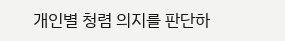개인별 청렴 의지를 판단하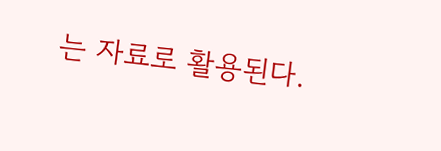는 자료로 활용된다.